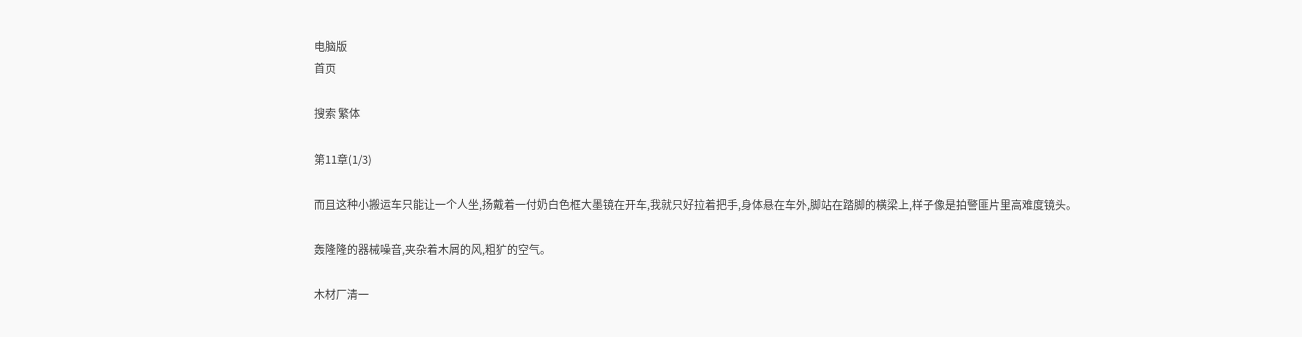电脑版
首页

搜索 繁体

第11章(1/3)

而且这种小搬运车只能让一个人坐,扬戴着一付奶白色框大墨镜在开车,我就只好拉着把手,身体悬在车外,脚站在踏脚的横梁上,样子像是拍警匪片里高难度镜头。

轰隆隆的器械噪音,夹杂着木屑的风,粗犷的空气。

木材厂清一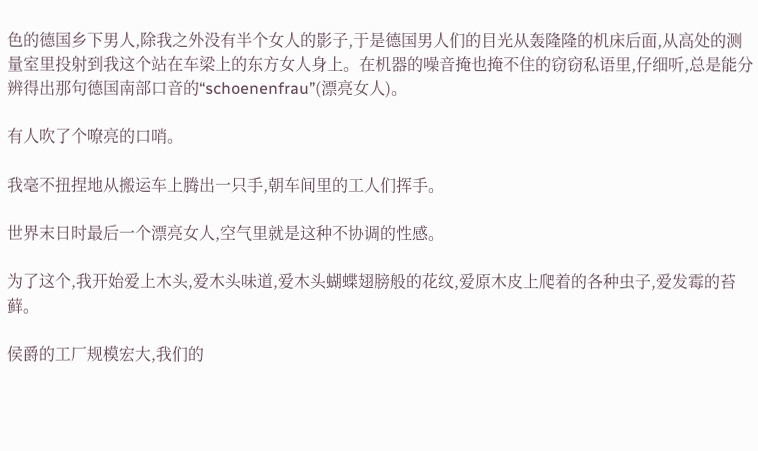色的德国乡下男人,除我之外没有半个女人的影子,于是德国男人们的目光从轰隆隆的机床后面,从高处的测量室里投射到我这个站在车梁上的东方女人身上。在机器的噪音掩也掩不住的窃窃私语里,仔细听,总是能分辨得出那句德国南部口音的“schoenenfrau”(漂亮女人)。

有人吹了个嘹亮的口哨。

我毫不扭捏地从搬运车上腾出一只手,朝车间里的工人们挥手。

世界末日时最后一个漂亮女人,空气里就是这种不协调的性感。

为了这个,我开始爱上木头,爱木头味道,爱木头蝴蝶翅膀般的花纹,爱原木皮上爬着的各种虫子,爱发霉的苔藓。

侯爵的工厂规模宏大,我们的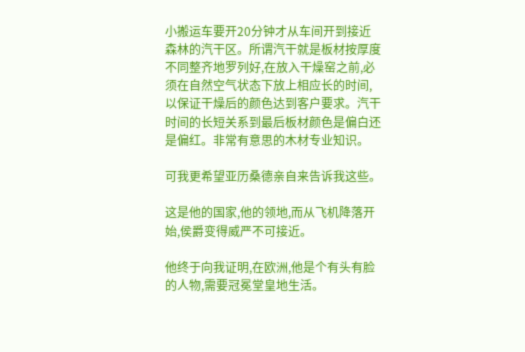小搬运车要开20分钟才从车间开到接近森林的汽干区。所谓汽干就是板材按厚度不同整齐地罗列好,在放入干燥窑之前,必须在自然空气状态下放上相应长的时间,以保证干燥后的颜色达到客户要求。汽干时间的长短关系到最后板材颜色是偏白还是偏红。非常有意思的木材专业知识。

可我更希望亚历桑德亲自来告诉我这些。

这是他的国家,他的领地,而从飞机降落开始,侯爵变得威严不可接近。

他终于向我证明,在欧洲,他是个有头有脸的人物,需要冠冕堂皇地生活。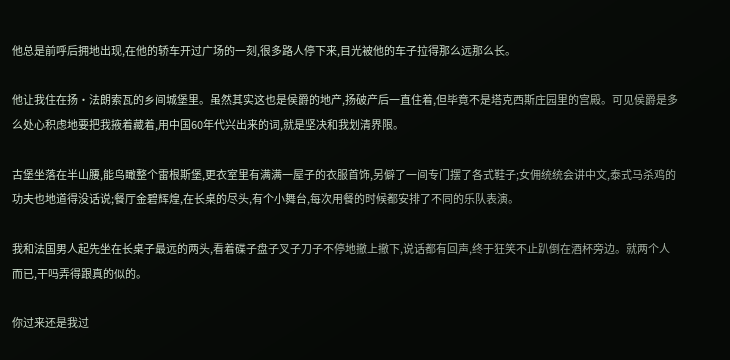他总是前呼后拥地出现,在他的轿车开过广场的一刻,很多路人停下来,目光被他的车子拉得那么远那么长。

他让我住在扬·法朗索瓦的乡间城堡里。虽然其实这也是侯爵的地产,扬破产后一直住着,但毕竟不是塔克西斯庄园里的宫殿。可见侯爵是多么处心积虑地要把我掖着藏着,用中国60年代兴出来的词,就是坚决和我划清界限。

古堡坐落在半山腰,能鸟瞰整个雷根斯堡,更衣室里有满满一屋子的衣服首饰,另僻了一间专门摆了各式鞋子;女佣统统会讲中文,泰式马杀鸡的功夫也地道得没话说;餐厅金碧辉煌,在长桌的尽头,有个小舞台,每次用餐的时候都安排了不同的乐队表演。

我和法国男人起先坐在长桌子最远的两头,看着碟子盘子叉子刀子不停地撤上撤下,说话都有回声,终于狂笑不止趴倒在酒杯旁边。就两个人而已,干吗弄得跟真的似的。

你过来还是我过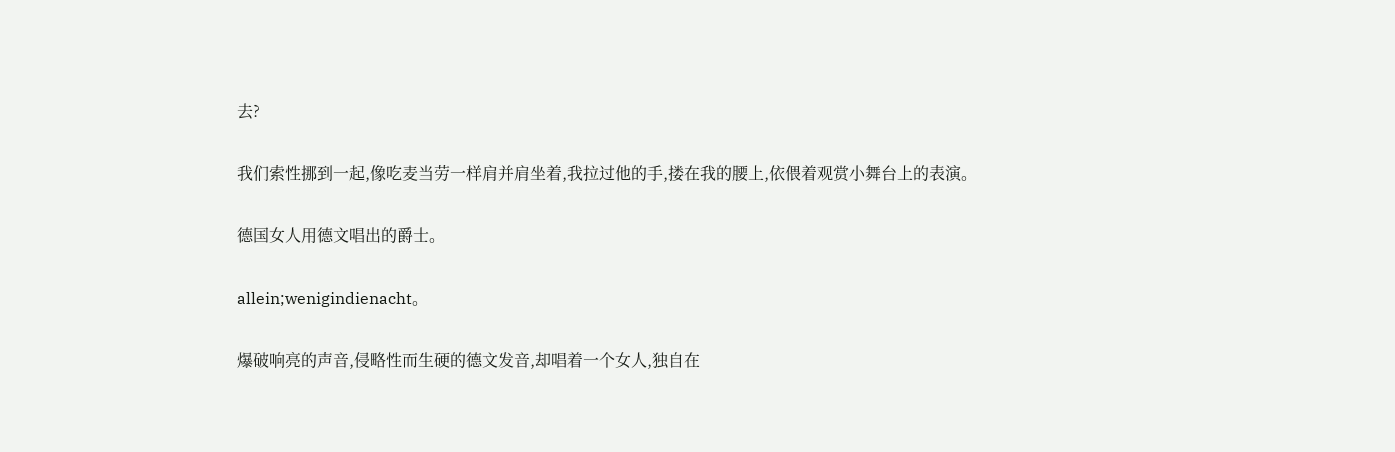去?

我们索性挪到一起,像吃麦当劳一样肩并肩坐着,我拉过他的手,搂在我的腰上,依偎着观赏小舞台上的表演。

德国女人用德文唱出的爵士。

allein;wenigindienacht。

爆破响亮的声音,侵略性而生硬的德文发音,却唱着一个女人,独自在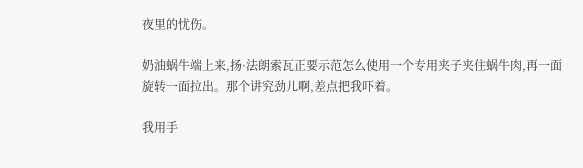夜里的忧伤。

奶油蜗牛端上来,扬·法朗索瓦正要示范怎么使用一个专用夹子夹住蜗牛肉,再一面旋转一面拉出。那个讲究劲儿啊,差点把我吓着。

我用手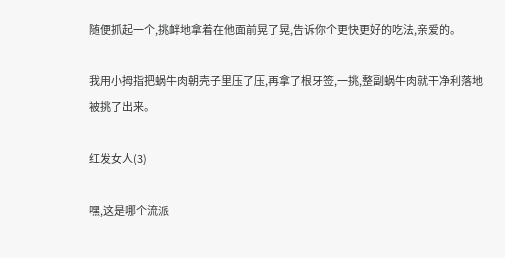随便抓起一个,挑衅地拿着在他面前晃了晃,告诉你个更快更好的吃法,亲爱的。

我用小拇指把蜗牛肉朝壳子里压了压,再拿了根牙签,一挑,整副蜗牛肉就干净利落地被挑了出来。

红发女人(3)

嘿,这是哪个流派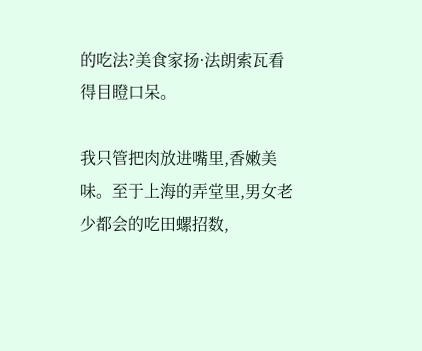的吃法?美食家扬·法朗索瓦看得目瞪口呆。

我只管把肉放进嘴里,香嫩美味。至于上海的弄堂里,男女老少都会的吃田螺招数,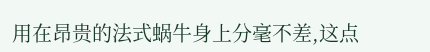用在昂贵的法式蜗牛身上分毫不差,这点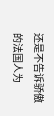还是不告诉骄傲的法国人为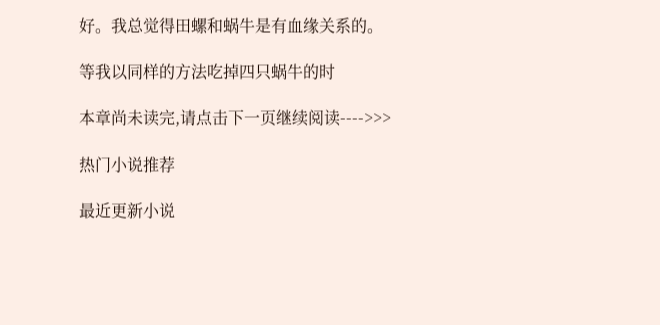好。我总觉得田螺和蜗牛是有血缘关系的。

等我以同样的方法吃掉四只蜗牛的时

本章尚未读完,请点击下一页继续阅读---->>>

热门小说推荐

最近更新小说